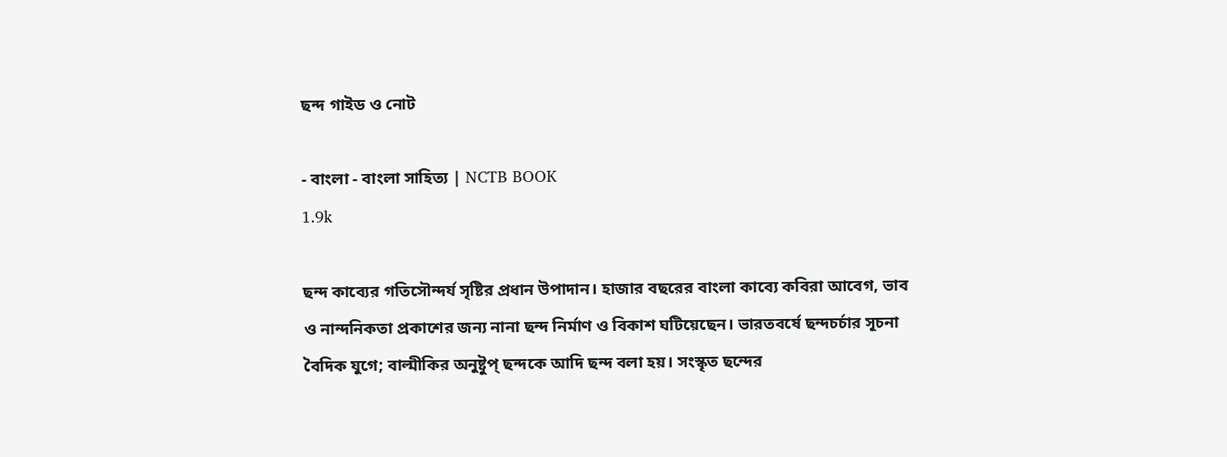ছন্দ গাইড ও নোট

- বাংলা - বাংলা সাহিত্য | NCTB BOOK
1.9k

ছন্দ কাব্যের গতিসৌন্দর্য সৃষ্টির প্রধান উপাদান। হাজার বছরের বাংলা কাব্যে কবিরা আবেগ, ভাব ও নান্দনিকতা প্রকাশের জন্য নানা ছন্দ নির্মাণ ও বিকাশ ঘটিয়েছেন। ভারতবর্ষে ছন্দচর্চার সূচনা বৈদিক যুগে; বাল্মীকির অনুষ্টুপ্ ছন্দকে আদি ছন্দ বলা হয়। সংস্কৃত ছন্দের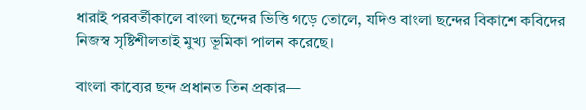ধারাই পরবর্তীকালে বাংলা ছন্দের ভিত্তি গড়ে তোলে, যদিও বাংলা ছন্দের বিকাশে কবিদের নিজস্ব সৃষ্টিশীলতাই মুখ্য ভূমিকা পালন করেছে।

বাংলা কাব্যের ছন্দ প্রধানত তিন প্রকার—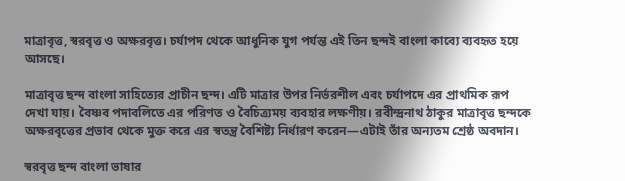মাত্রাবৃত্ত, স্বরবৃত্ত ও অক্ষরবৃত্ত। চর্যাপদ থেকে আধুনিক যুগ পর্যন্ত এই তিন ছন্দই বাংলা কাব্যে ব্যবহৃত হয়ে আসছে।

মাত্রাবৃত্ত ছন্দ বাংলা সাহিত্যের প্রাচীন ছন্দ। এটি মাত্রার উপর নির্ভরশীল এবং চর্যাপদে এর প্রাথমিক রূপ দেখা যায়। বৈষ্ণব পদাবলিতে এর পরিণত ও বৈচিত্র্যময় ব্যবহার লক্ষণীয়। রবীন্দ্রনাথ ঠাকুর মাত্রাবৃত্ত ছন্দকে অক্ষরবৃত্তের প্রভাব থেকে মুক্ত করে এর স্বতন্ত্র বৈশিষ্ট্য নির্ধারণ করেন—এটাই তাঁর অন্যতম শ্রেষ্ঠ অবদান।

স্বরবৃত্ত ছন্দ বাংলা ভাষার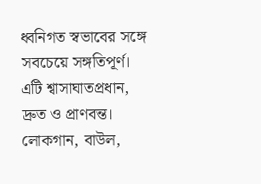ধ্বনিগত স্বভাবের সঙ্গে সবচেয়ে সঙ্গতিপূর্ণ। এটি শ্বাসাঘাতপ্রধান, দ্রুত ও প্রাণবন্ত। লোকগান, বাউল,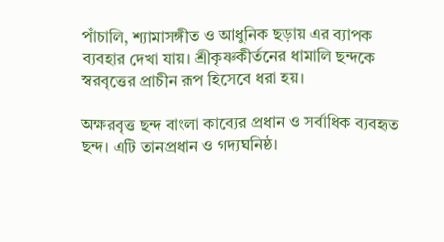পাঁচালি, শ্যামাসঙ্গীত ও আধুনিক ছড়ায় এর ব্যাপক ব্যবহার দেখা যায়। শ্রীকৃষ্ণকীর্তনের ধামালি ছন্দকে স্বরবৃত্তের প্রাচীন রূপ হিসেবে ধরা হয়।

অক্ষরবৃত্ত ছন্দ বাংলা কাব্যের প্রধান ও সর্বাধিক ব্যবহৃত ছন্দ। এটি তানপ্রধান ও গদ্যঘনিষ্ঠ।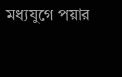মধ্যযুগে পয়ার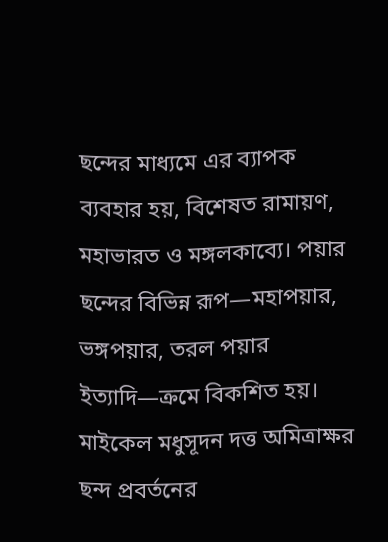ছন্দের মাধ্যমে এর ব্যাপক ব্যবহার হয়, বিশেষত রামায়ণ, মহাভারত ও মঙ্গলকাব্যে। পয়ার ছন্দের বিভিন্ন রূপ—মহাপয়ার, ভঙ্গপয়ার, তরল পয়ার ইত্যাদি—ক্রমে বিকশিত হয়। মাইকেল মধুসূদন দত্ত অমিত্রাক্ষর ছন্দ প্রবর্তনের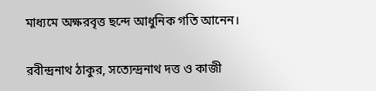মাধ্যমে অক্ষরবৃত্ত ছন্দে আধুনিক গতি আনেন।

রবীন্দ্রনাথ ঠাকুর, সত্যেন্দ্রনাথ দত্ত ও কাজী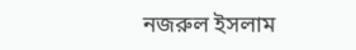নজরুল ইসলাম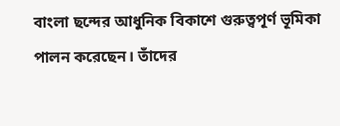বাংলা ছন্দের আধুনিক বিকাশে গুরুত্বপূর্ণ ভূমিকা পালন করেছেন। তাঁদের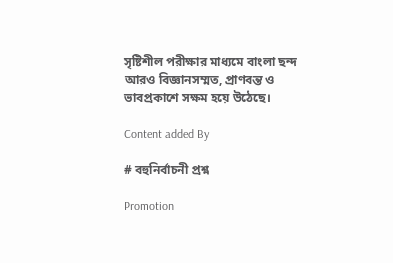সৃষ্টিশীল পরীক্ষার মাধ্যমে বাংলা ছন্দ আরও বিজ্ঞানসম্মত, প্রাণবন্ত ও ভাবপ্রকাশে সক্ষম হয়ে উঠেছে।

Content added By

# বহুনির্বাচনী প্রশ্ন

Promotion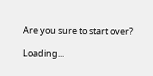Are you sure to start over?

Loading...